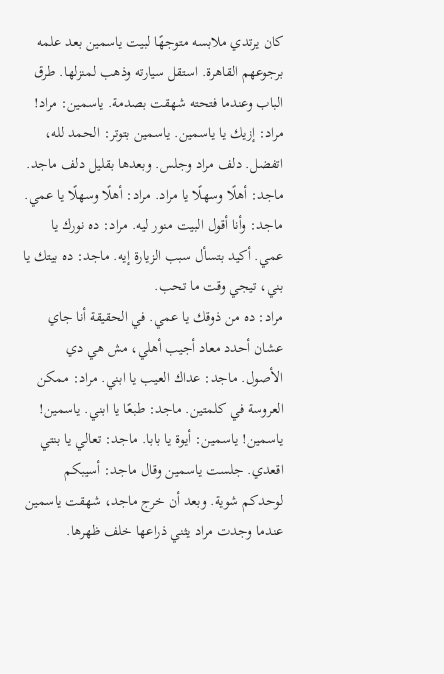كان يرتدي ملابسه متوجهًا لبيت ياسمين بعد علمه برجوعهم القاهرة. استقل سيارته وذهب لمنزلها. طرق الباب وعندما فتحته شهقت بصدمة. ياسمين: مراد! مراد: إزيك يا ياسمين. ياسمين بتوتر: الحمد لله، اتفضل. دلف مراد وجلس. وبعدها بقليل دلف ماجد. ماجد: أهلًا وسهلًا يا مراد. مراد: أهلًا وسهلًا يا عمي. ماجد: وأنا أقول البيت منور ليه. مراد: ده نورك يا عمي. أكيد بتسأل سبب الزيارة إيه. ماجد: ده بيتك يا بني، تيجي وقت ما تحب.
مراد: ده من ذوقك يا عمي. في الحقيقة أنا جاي عشان أحدد معاد أجيب أهلي، مش هي دي الأصول. ماجد: عداك العيب يا ابني. مراد: ممكن العروسة في كلمتين. ماجد: طبعًا يا ابني. ياسمين! ياسمين! ياسمين: أيوة يا بابا. ماجد: تعالي يا بنتي اقعدي. جلست ياسمين وقال ماجد: أسيبكم لوحدكم شوية. وبعد أن خرج ماجد، شهقت ياسمين عندما وجدت مراد يثني ذراعها خلف ظهرها.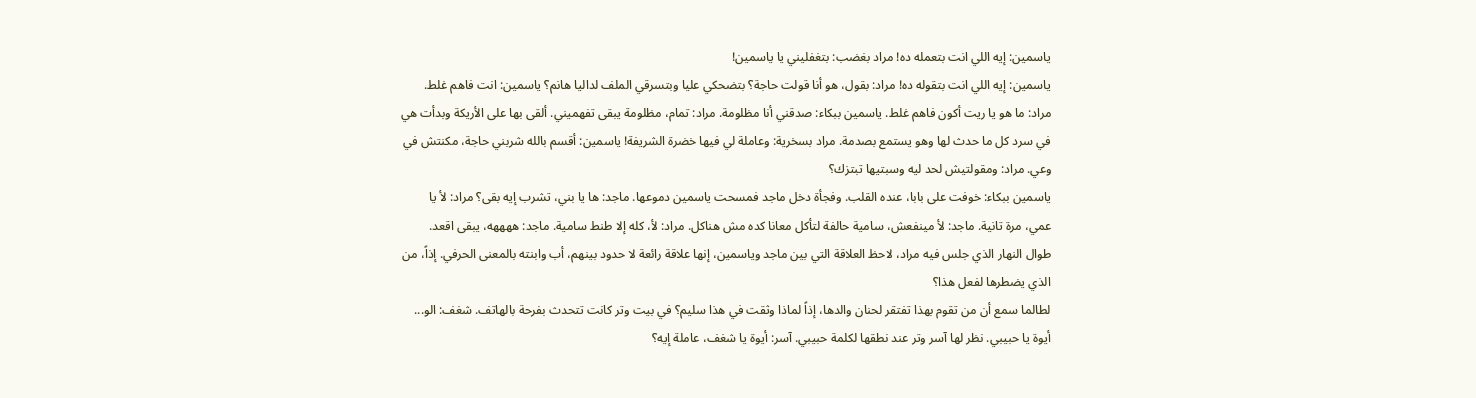ياسمين: إيه اللي انت بتعمله ده! مراد بغضب: بتغفليني يا ياسمين!
ياسمين: إيه اللي انت بتقوله ده! مراد: بقول، هو أنا قولت حاجة؟ بتضحكي عليا وبتسرقي الملف لداليا هانم؟ ياسمين: انت فاهم غلط. مراد: ما هو يا ريت أكون فاهم غلط. ياسمين ببكاء: صدقني أنا مظلومة. مراد: تمام، مظلومة يبقى تفهميني. ألقى بها على الأريكة وبدأت هي في سرد كل ما حدث لها وهو يستمع بصدمة. مراد بسخرية: وعاملة لي فيها خضرة الشريفة! ياسمين: أقسم بالله شربني حاجة، مكنتش في وعي. مراد: ومقولتيش لحد ليه وسبتيها تبتزك؟
ياسمين ببكاء: خوفت على بابا، عنده القلب. وفجأة دخل ماجد فمسحت ياسمين دموعها. ماجد: ها يا بني، تشرب إيه بقى؟ مراد: لأ يا عمي، مرة تانية. ماجد: لأ مينفعش، سامية حالفة لتأكل معانا كده مش هناكل. مراد: لأ، كله إلا طنط سامية. ماجد: ههههه، يبقى اقعد. طوال النهار الذي جلس فيه مراد، لاحظ العلاقة التي بين ماجد وياسمين، إنها علاقة رائعة لا حدود بينهم، أب وابنته بالمعنى الحرفي. إذاً، من الذي يضطرها لفعل هذا؟
لطالما سمع أن من تقوم بهذا تفتقر لحنان والدها، إذاً لماذا وثقت في هذا سليم؟ في بيت وتر كانت تتحدث بفرحة بالهاتف. شغف: الو... أيوة يا حبيبي. نظر لها آسر وتر عند نطقها لكلمة حبيبي. آسر: أيوة يا شغف، عاملة إيه؟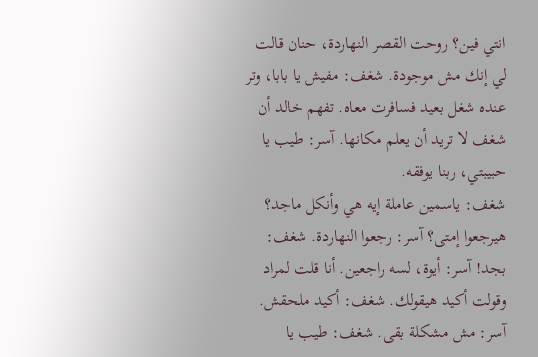انتي فين؟ روحت القصر النهاردة، حنان قالت لي إنك مش موجودة. شغف: مفيش يا بابا، وتر عنده شغل بعيد فسافرت معاه. تفهم خالد أن شغف لا تريد أن يعلم مكانها. آسر: طيب يا حبيبتي، ربنا يوفقه.
شغف: ياسمين عاملة إيه هي وأنكل ماجد؟ هيرجعوا إمتى؟ آسر: رجعوا النهاردة. شغف: بجد! آسر: أيوة، لسه راجعين. أنا قلت لمراد وقولت أكيد هيقولك. شغف: أكيد ملحقش. آسر: مش مشكلة بقى. شغف: طيب يا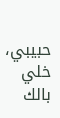حبيبي، خلي بالك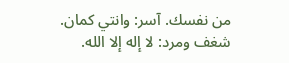من نفسك. آسر: وانتي كمان. شغف ومرد: لا إله إلا الله.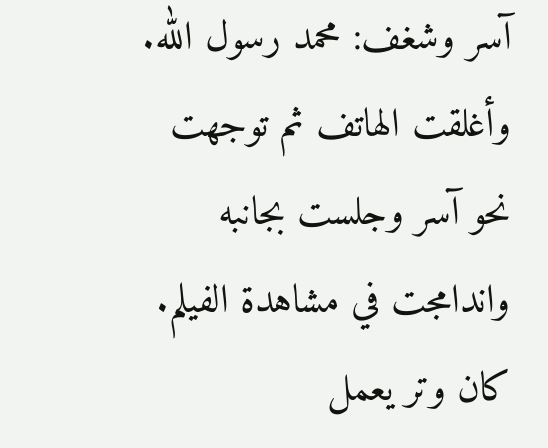آسر وشغف: محمد رسول الله. وأغلقت الهاتف ثم توجهت نحو آسر وجلست بجانبه واندامجت في مشاهدة الفيلم.
كان وتر يعمل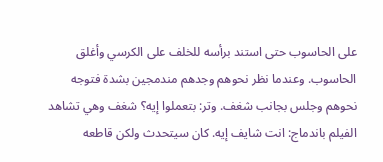على الحاسوب حتى استند برأسه للخلف على الكرسي وأغلق الحاسوب. وعندما نظر نحوهم وجدهم مندمجين بشدة فتوجه نحوهم وجلس بجانب شغف. وتر: بتعملوا إيه؟ شغف وهي تشاهد الفيلم باندماج: انت شايف إيه. كان سيتحدث ولكن قاطعه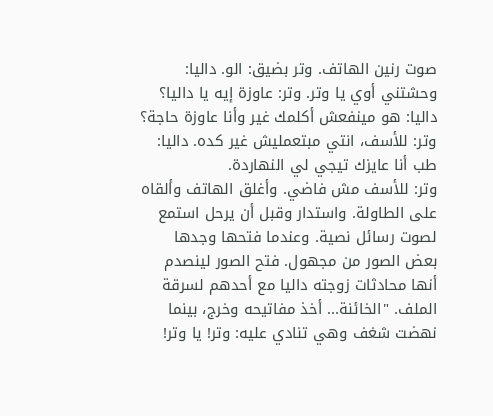صوت رنين الهاتف. وتر بضيق: الو. داليا: وحشتني أوي يا وتر. وتر: عاوزة إيه يا داليا؟ داليا: هو مينفعش أكلمك غير وأنا عاوزة حاجة؟ وتر: للأسف، انتي مبتعمليش غير كده. داليا: طب أنا عايزك تيجي لي النهاردة.
وتر: للأسف مش فاضي. وأغلق الهاتف وألقاه على الطاولة. واستدار وقبل أن يرحل استمع لصوت رسائل نصية. وعندما فتحها وجدها بعض الصور من مجهول. فتح الصور لينصدم أنها محادثات زوجته داليا مع أحدهم لسرقة الملف. "الخائنة... أخذ مفاتيحه وخرج، بينما نهضت شغف وهي تنادي عليه: وتر! يا وتر!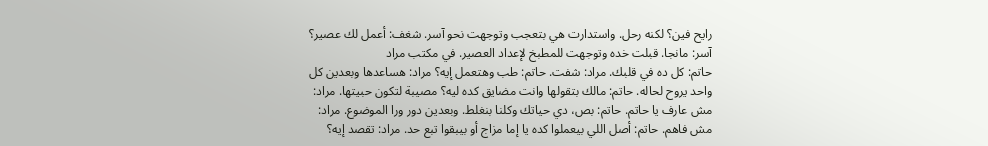رايح فين؟ لكنه رحل. واستدارت هي بتعجب وتوجهت نحو آسر. شغف: أعمل لك عصير؟ آسر: مانجا. قبلت خده وتوجهت للمطبخ لإعداد العصير. في مكتب مراد
حاتم: كل ده في قلبك. مراد: شفت. حاتم: طب وهتعمل إيه؟ مراد: هساعدها وبعدين كل واحد يروح لحاله. حاتم: مالك بتقولها وانت مضايق كده ليه؟ مصيبة لتكون حبيتها. مراد: مش عارف يا حاتم. حاتم: بص، دي حياتك وكلنا بنغلط. وبعدين دور ورا الموضوع. مراد: مش فاهم. حاتم: أصل اللي بيعملوا كده يا إما مزاج أو بيبقوا تبع حد. مراد: تقصد إيه؟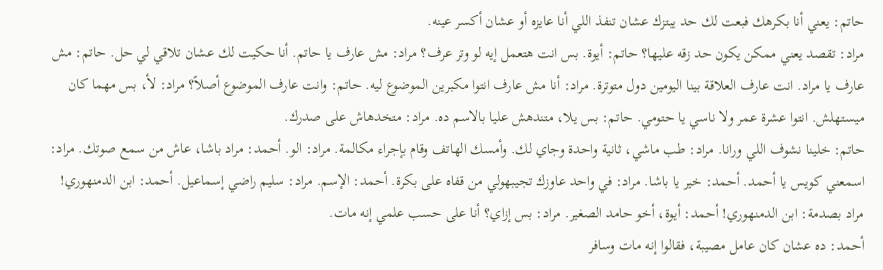حاتم: يعني أنا بكرهك فبعت لك حد يبتزك عشان تنفذ اللي أنا عايزه أو عشان أكسر عينه.
مراد: تقصد يعني ممكن يكون حد زقه عليها؟ حاتم: أيوة. بس انت هتعمل إيه لو وتر عرف؟ مراد: مش عارف يا حاتم. أنا حكيت لك عشان تلاقي لي حل. حاتم: مش عارف يا مراد. انت عارف العلاقة بينا اليومين دول متوترة. مراد: أنا مش عارف انتوا مكبرين الموضوع ليه. حاتم: وانت عارف الموضوع أصلاً؟ مراد: لأ، بس مهما كان ميستهلش. انتوا عشرة عمر ولا ناسي يا حتومي. حاتم: بس يلا، متندهش عليا بالاسم ده. مراد: متخدهاش على صدرك.
حاتم: خلينا نشوف اللي ورانا. مراد: طب ماشي، ثانية واحدة وجاي لك. وأمسك الهاتف وقام بإجراء مكالمة. مراد: الو. أحمد: مراد باشا، عاش من سمع صوتك. مراد: اسمعني كويس يا أحمد. أحمد: خير يا باشا. مراد: في واحد عاوزك تجيبهولي من قفاه على بكرة. أحمد: الإسم. مراد: سليم راضي إسماعيل. أحمد: ابن الدمنهوري! مراد بصدمة: ابن الدمنهوري! أحمد: أيوة، أخو حامد الصغير. مراد: بس إزاي؟ أنا على حسب علمي إنه مات.
أحمد: ده عشان كان عامل مصيبة، فقالوا إنه مات وسافر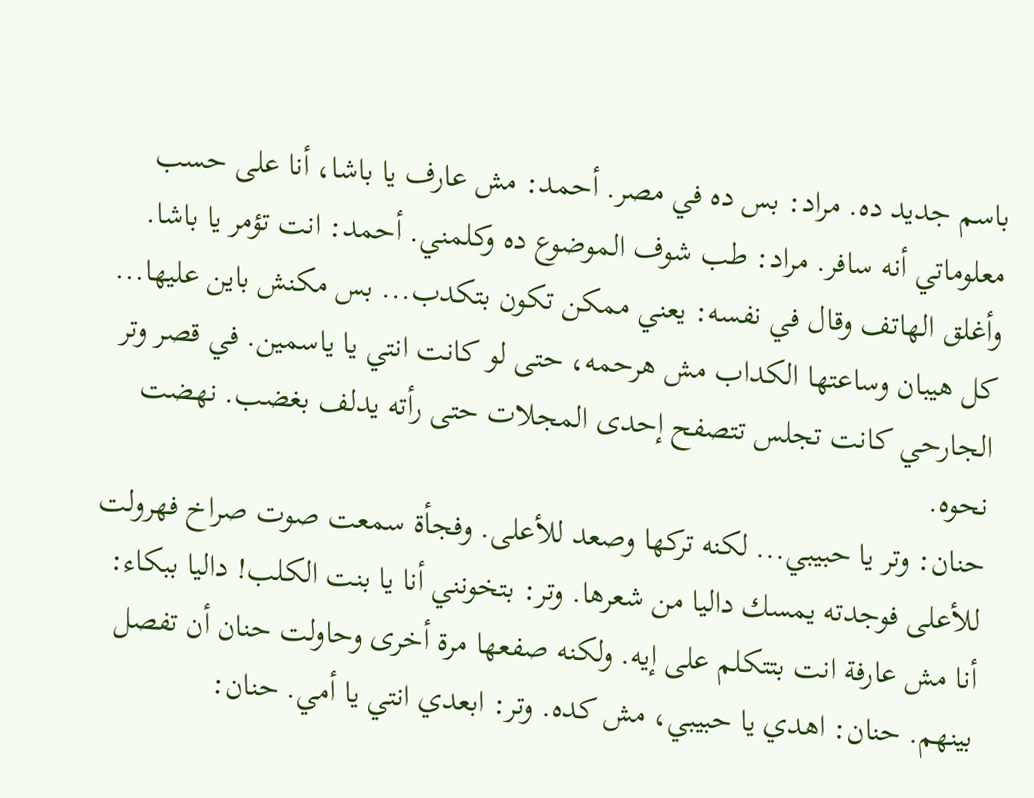باسم جديد ده. مراد: بس ده في مصر. أحمد: مش عارف يا باشا، أنا على حسب معلوماتي أنه سافر. مراد: طب شوف الموضوع ده وكلمني. أحمد: انت تؤمر يا باشا. وأغلق الهاتف وقال في نفسه: يعني ممكن تكون بتكدب... بس مكنش باين عليها... كل هيبان وساعتها الكداب مش هرحمه، حتى لو كانت انتي يا ياسمين. في قصر وتر الجارحي كانت تجلس تتصفح إحدى المجلات حتى رأته يدلف بغضب. نهضت نحوه.
حنان: وتر يا حبيبي... لكنه تركها وصعد للأعلى. وفجأة سمعت صوت صراخ فهرولت للأعلى فوجدته يمسك داليا من شعرها. وتر: بتخونني أنا يا بنت الكلب! داليا ببكاء: أنا مش عارفة انت بتتكلم على إيه. ولكنه صفعها مرة أخرى وحاولت حنان أن تفصل بينهم. حنان: اهدي يا حبيبي، مش كده. وتر: ابعدي انتي يا أمي. حنان: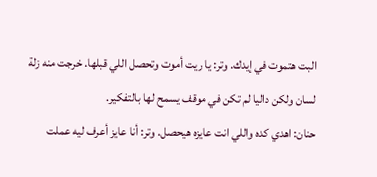البت هتموت في إيدك. وتر: يا ريت أموت وتحصل اللي قبلها. خرجت منه زلة لسان ولكن داليا لم تكن في موقف يسمح لها بالتفكير.
حنان: اهدي كده واللي انت عايزه هيحصل. وتر: أنا عايز أعرف ليه عملت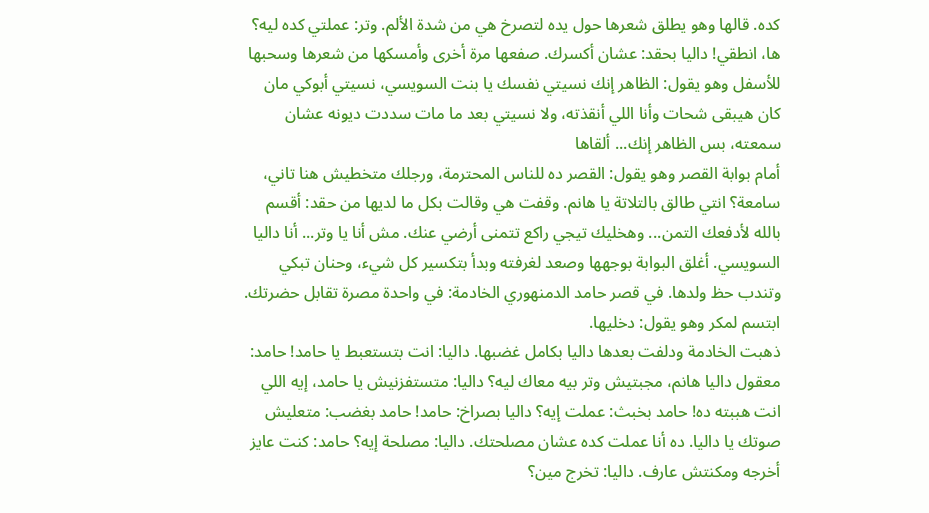كده. قالها وهو يطلق شعرها حول يده لتصرخ هي من شدة الألم. وتر: عملتي كده ليه؟ ها، انطقي! داليا بحقد: عشان أكسرك. صفعها مرة أخرى وأمسكها من شعرها وسحبها للأسفل وهو يقول: الظاهر إنك نسيتي نفسك يا بنت السويسي، نسيتي أبوكي مان كان هيبقى شحات وأنا اللي أنقذته، ولا نسيتي بعد ما مات سددت ديونه عشان سمعته، بس الظاهر إنك... ألقاها
أمام بوابة القصر وهو يقول: القصر ده للناس المحترمة، ورجلك متخطيش هنا تاني، سامعة؟ انتي طالق بالتلاتة يا هانم. وقفت هي وقالت بكل ما لديها من حقد: أقسم بالله لأدفعك التمن... وهخليك تيجي راكع تتمنى أرضي عنك. مش أنا يا وتر... أنا داليا السويسي. أغلق البوابة بوجهها وصعد لغرفته وبدأ بتكسير كل شيء، وحنان تبكي وتندب حظ ولدها. في قصر حامد الدمنهوري الخادمة: في واحدة مصرة تقابل حضرتك. ابتسم لمكر وهو يقول: دخليها.
ذهبت الخادمة ودلفت بعدها داليا بكامل غضبها. داليا: انت بتستعبط يا حامد! حامد: معقول داليا هانم، مجبتيش وتر بيه معاك ليه؟ داليا: متستفزنيش يا حامد، إيه اللي انت هببته ده! حامد بخبث: عملت إيه؟ داليا بصراخ: حامد! حامد بغضب: متعليش صوتك يا داليا. ده أنا عملت كده عشان مصلحتك. داليا: مصلحة إيه؟ حامد: كنت عايز أخرجه ومكنتش عارف. داليا: تخرج مين؟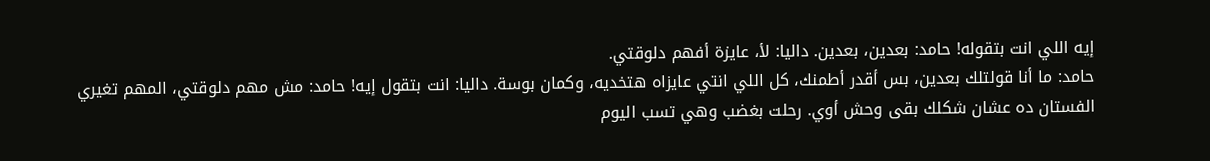إيه اللي انت بتقوله! حامد: بعدين، بعدين. داليا: لأ، عايزة أفهم دلوقتي.
حامد: ما أنا قولتلك بعدين، بس أقدر أطمنك، كل اللي انتي عايزاه هتخديه، وكمان بوسة. داليا: انت بتقول إيه! حامد: مش مهم دلوقتي، المهم تغيري الفستان ده عشان شكلك بقى وحش أوي. رحلت بغضب وهي تسب اليوم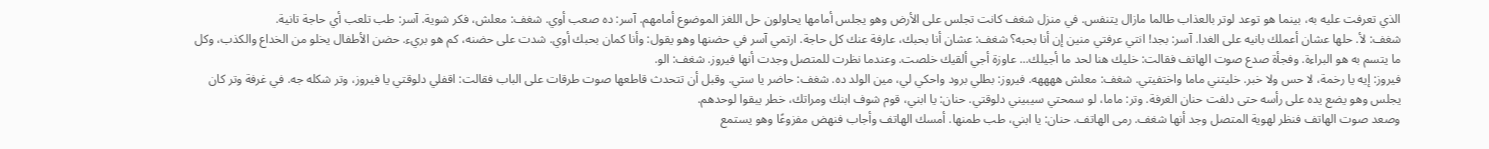الذي تعرفت عليه به، بينما هو توعد لوتر بالعذاب طالما مازال يتنفس. في منزل شغف كانت تجلس على الأرض وهو يجلس أمامها يحاولون حل اللغز الموضوع أمامهم. آسر: ده صعب أوي. شغف: معلش، فكر شوية. آسر: طب تلعب أي حاجة تانية.
شغف: لأ. حلها عشان أعملك بانيه على الغدا. آسر: بجد! انتي عرفتي منين إن أنا بحبه؟ شغف: عشان أنا بحبك، عارفة عنك كل حاجة. ارتمي آسر في حضنها وهو يقول: وأنا كمان بحبك أوي. شدت على حضنه، كم هو بريء. حضن الأطفال يخلو من الخداع والكذب، وكل ما يتسم به هو البراءة. وفجأة صدع صوت الهاتف فقالت: خليك هنا لحد ما أجيلك... عاوزة أجي ألقيك خلصت. وعندما نظرت للمتصل وجدت أنها فيروز. شغف: الو.
فيروز: إيه يا رخمة، لا حس ولا خبر. خليتني ماما واختفيتي. شغف: معلش ههههه. فيروز: بطلي برود واحكي لي، مين الولد ده. شغف: حاضر يا ستي. وقبل أن تتحدث قاطعها صوت طرقات على الباب فقالت: اقفلي دلوقتي يا فيروز، وتر شكله جه. في غرفة وتر كان يجلس وهو يضع يده على رأسه حتى دلفت حنان الغرفة. وتر: ماما، لو سمحتي سيبيني دلوقتي. حنان: يا ابني، قوم شوف ابنك ومراتك، خطر يبقوا لوحدهم.
وصعد صوت الهاتف فنظر لهوية المتصل وجد أنها شغف. رمى الهاتف. حنان: يا ابني، طب طمنها. أمسك الهاتف وأجاب فنهض مفزوعًا وهو يستمع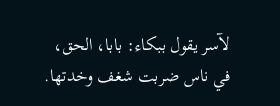لآسر يقول ببكاء: بابا، الحق، في ناس ضربت شغف وخدتها.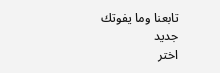تابعنا وما يفوتك جديد
اختر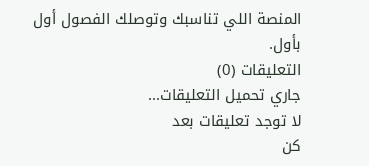المنصة اللي تناسبك وتوصلك الفصول أول بأول.
التعليقات (0)
جاري تحميل التعليقات...
لا توجد تعليقات بعد
كن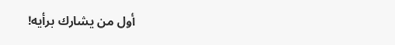أول من يشارك برأيه!